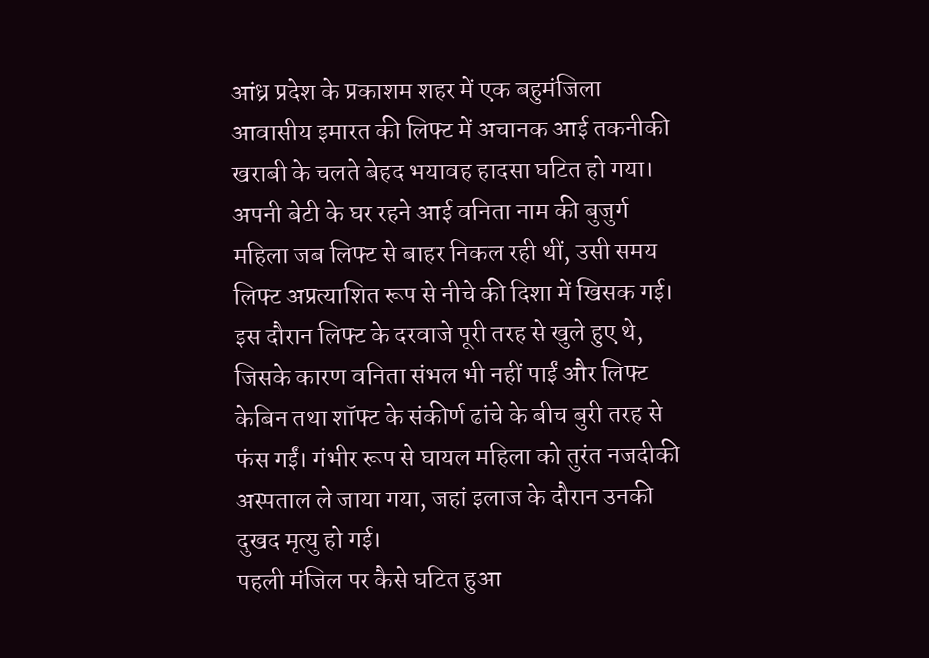आंध्र प्रदेश के प्रकाशम शहर में एक बहुमंजिला आवासीय इमारत की लिफ्ट में अचानक आई तकनीकी खराबी के चलते बेहद भयावह हादसा घटित हो गया। अपनी बेटी के घर रहने आई वनिता नाम की बुजुर्ग महिला जब लिफ्ट से बाहर निकल रही थीं, उसी समय लिफ्ट अप्रत्याशित रूप से नीचे की दिशा में खिसक गई। इस दौरान लिफ्ट के दरवाजे पूरी तरह से खुले हुए थे, जिसके कारण वनिता संभल भी नहीं पाईं और लिफ्ट केबिन तथा शॉफ्ट के संकीर्ण ढांचे के बीच बुरी तरह से फंस गईं। गंभीर रूप से घायल महिला को तुरंत नजदीकी अस्पताल ले जाया गया, जहां इलाज के दौरान उनकी दुखद मृत्यु हो गई।
पहली मंजिल पर कैसे घटित हुआ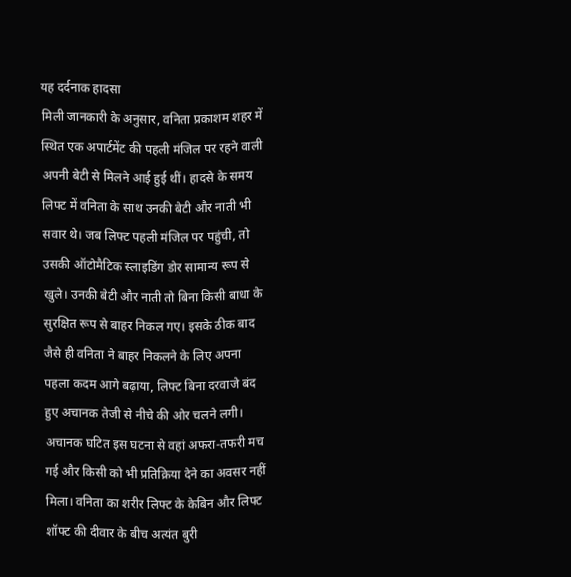यह दर्दनाक हादसा
मिली जानकारी के अनुसार, वनिता प्रकाशम शहर में स्थित एक अपार्टमेंट की पहली मंजिल पर रहने वाली अपनी बेटी से मिलने आई हुई थीं। हादसे के समय लिफ्ट में वनिता के साथ उनकी बेटी और नाती भी सवार थे। जब लिफ्ट पहली मंजिल पर पहुंची, तो उसकी ऑटोमैटिक स्लाइडिंग डोर सामान्य रूप से खुले। उनकी बेटी और नाती तो बिना किसी बाधा के सुरक्षित रूप से बाहर निकल गए। इसके ठीक बाद जैसे ही वनिता ने बाहर निकलने के लिए अपना पहला कदम आगे बढ़ाया, लिफ्ट बिना दरवाजे बंद हुए अचानक तेजी से नीचे की ओर चलने लगी।
अचानक घटित इस घटना से वहां अफरा-तफरी मच गई और किसी को भी प्रतिक्रिया देने का अवसर नहीं मिला। वनिता का शरीर लिफ्ट के केबिन और लिफ्ट शॉफ्ट की दीवार के बीच अत्यंत बुरी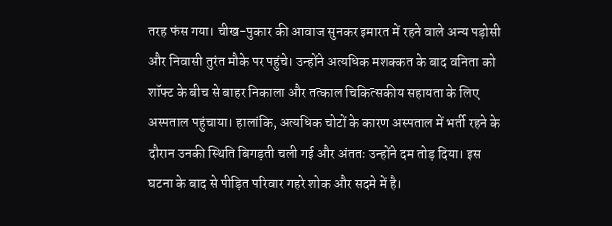तरह फंस गया। चीख-पुकार की आवाज सुनकर इमारत में रहने वाले अन्य पड़ोसी और निवासी तुरंत मौके पर पहुंचे। उन्होंने अत्यधिक मशक्कत के बाद वनिता को शॉफ्ट के बीच से बाहर निकाला और तत्काल चिकित्सकीय सहायता के लिए अस्पताल पहुंचाया। हालांकि, अत्यधिक चोटों के कारण अस्पताल में भर्ती रहने के दौरान उनकी स्थिति बिगड़ती चली गई और अंततः उन्होंने दम तोड़ दिया। इस घटना के बाद से पीड़ित परिवार गहरे शोक और सदमे में है।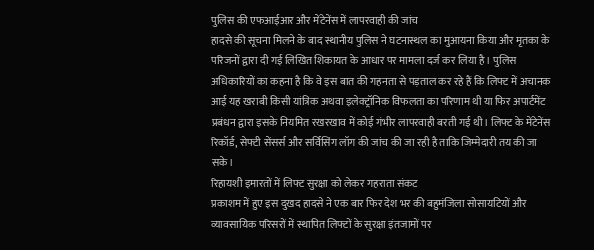पुलिस की एफआईआर और मेंटेनेंस में लापरवाही की जांच
हादसे की सूचना मिलने के बाद स्थानीय पुलिस ने घटनास्थल का मुआयना किया और मृतका के परिजनों द्वारा दी गई लिखित शिकायत के आधार पर मामला दर्ज कर लिया है। पुलिस अधिकारियों का कहना है कि वे इस बात की गहनता से पड़ताल कर रहे हैं कि लिफ्ट में अचानक आई यह खराबी किसी यांत्रिक अथवा इलेक्ट्रॉनिक विफलता का परिणाम थी या फिर अपार्टमेंट प्रबंधन द्वारा इसके नियमित रखरखाव में कोई गंभीर लापरवाही बरती गई थी। लिफ्ट के मेंटेनेंस रिकॉर्ड, सेफ्टी सेंसर्स और सर्विसिंग लॉग की जांच की जा रही है ताकि जिम्मेदारी तय की जा सके।
रिहायशी इमारतों में लिफ्ट सुरक्षा को लेकर गहराता संकट
प्रकाशम में हुए इस दुखद हादसे ने एक बार फिर देश भर की बहुमंजिला सोसायटियों और व्यावसायिक परिसरों में स्थापित लिफ्टों के सुरक्षा इंतजामों पर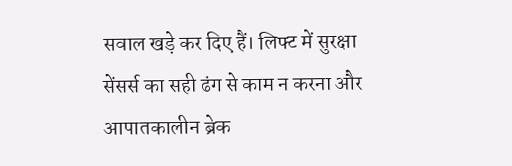सवाल खड़े कर दिए हैं। लिफ्ट में सुरक्षा सेंसर्स का सही ढंग से काम न करना और आपातकालीन ब्रेक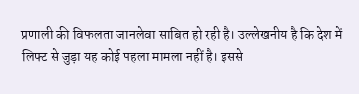प्रणाली की विफलता जानलेवा साबित हो रही है। उल्लेखनीय है कि देश में लिफ्ट से जुड़ा यह कोई पहला मामला नहीं है। इससे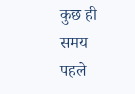कुछ ही समय पहले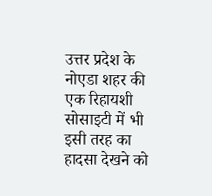उत्तर प्रदेश के नोएडा शहर की एक रिहायशी सोसाइटी में भी इसी तरह का हादसा देखने को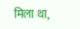मिला था,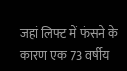जहां लिफ्ट में फंसने के कारण एक 73 वर्षीय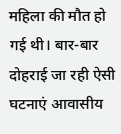महिला की मौत हो गई थी। बार-बार दोहराई जा रही ऐसी घटनाएं आवासीय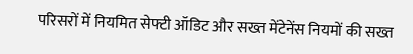परिसरों में नियमित सेफ्टी ऑडिट और सख्त मेंटेनेंस नियमों की सख्त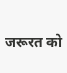जरूरत को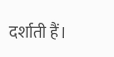दर्शाती हैं।